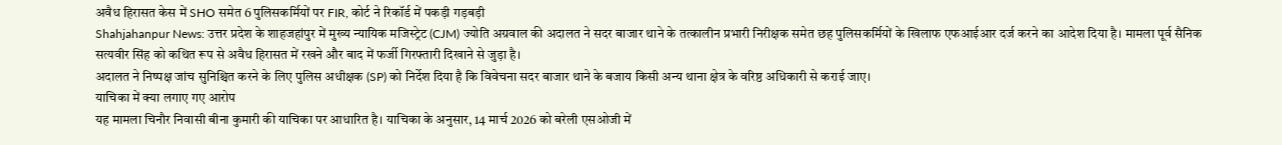अवैध हिरासत केस में SHO समेत 6 पुलिसकर्मियों पर FIR, कोर्ट ने रिकॉर्ड में पकड़ी गड़बड़ी
Shahjahanpur News: उत्तर प्रदेश के शाहजहांपुर में मुख्य न्यायिक मजिस्ट्रेट (CJM) ज्योति अग्रवाल की अदालत ने सदर बाजार थाने के तत्कालीन प्रभारी निरीक्षक समेत छह पुलिसकर्मियों के खिलाफ एफआईआर दर्ज करने का आदेश दिया है। मामला पूर्व सैनिक सत्यवीर सिंह को कथित रूप से अवैध हिरासत में रखने और बाद में फर्जी गिरफ्तारी दिखाने से जुड़ा है।
अदालत ने निष्पक्ष जांच सुनिश्चित करने के लिए पुलिस अधीक्षक (SP) को निर्देश दिया है कि विवेचना सदर बाजार थाने के बजाय किसी अन्य थाना क्षेत्र के वरिष्ठ अधिकारी से कराई जाए।
याचिका में क्या लगाए गए आरोप
यह मामला चिनौर निवासी बीना कुमारी की याचिका पर आधारित है। याचिका के अनुसार, 14 मार्च 2026 को बरेली एसओजी में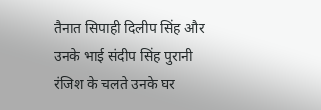तैनात सिपाही दिलीप सिंह और उनके भाई संदीप सिंह पुरानी रंजिश के चलते उनके घर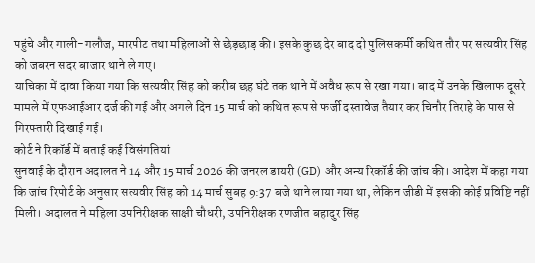पहुंचे और गाली-गलौज, मारपीट तथा महिलाओं से छेड़छाड़ की। इसके कुछ देर बाद दो पुलिसकर्मी कथित तौर पर सत्यवीर सिंह को जबरन सदर बाजार थाने ले गए।
याचिका में दावा किया गया कि सत्यवीर सिंह को करीब छह घंटे तक थाने में अवैध रूप से रखा गया। बाद में उनके खिलाफ दूसरे मामले में एफआईआर दर्ज की गई और अगले दिन 15 मार्च को कथित रूप से फर्जी दस्तावेज तैयार कर चिनौर तिराहे के पास से गिरफ्तारी दिखाई गई।
कोर्ट ने रिकॉर्ड में बताई कई विसंगतियां
सुनवाई के दौरान अदालत ने 14 और 15 मार्च 2026 की जनरल डायरी (GD) और अन्य रिकॉर्ड की जांच की। आदेश में कहा गया कि जांच रिपोर्ट के अनुसार सत्यवीर सिंह को 14 मार्च सुबह 9:37 बजे थाने लाया गया था, लेकिन जीडी में इसकी कोई प्रविष्टि नहीं मिली। अदालत ने महिला उपनिरीक्षक साक्षी चौधरी, उपनिरीक्षक रणजीत बहादुर सिंह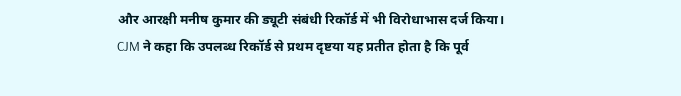और आरक्षी मनीष कुमार की ड्यूटी संबंधी रिकॉर्ड में भी विरोधाभास दर्ज किया।
CJM ने कहा कि उपलब्ध रिकॉर्ड से प्रथम दृष्टया यह प्रतीत होता है कि पूर्व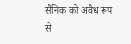सैनिक को अवैध रूप से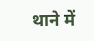थाने में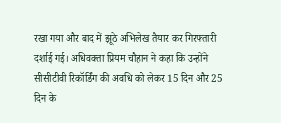रखा गया और बाद में झूठे अभिलेख तैयार कर गिरफ्तारी दर्शाई गई। अधिवक्ता प्रियम चौहान ने कहा कि उन्होंने सीसीटीवी रिकॉर्डिंग की अवधि को लेकर 15 दिन और 25 दिन के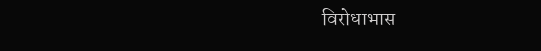विरोधाभास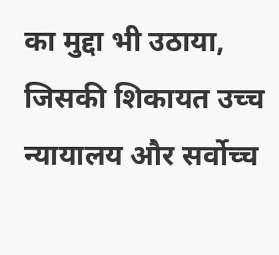का मुद्दा भी उठाया, जिसकी शिकायत उच्च न्यायालय और सर्वोच्च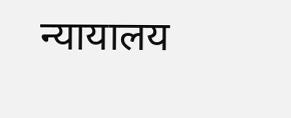न्यायालय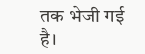तक भेजी गई है।